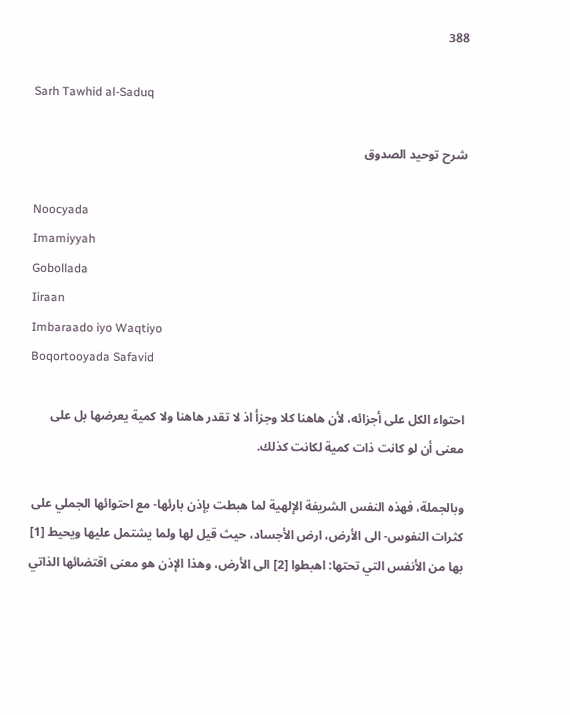388

Sarh Tawhid al-Saduq

شرح توحيد الصدوق

Noocyada
Imamiyyah
Gobollada
Iiraan
Imbaraado iyo Waqtiyo
Boqortooyada Safavid

احتواء الكل على أجزائه، لأن هاهنا كلا وجزأ اذ لا تقدر هاهنا ولا كمية يعرضها بل على معنى أن لو كانت ذات كمية لكانت كذلك.

وبالجملة، فهذه النفس الشريفة الإلهية لما هبطت بإذن بارئها- مع احتوائها الجملي على كثرات النفوس- الى الأرض، ارض الأجساد، حيث قيل لها ولما يشتمل عليها ويحيط [1] بها من الأنفس التي تحتها: اهبطوا [2] الى الأرض، وهذا الإذن هو معنى اقتضائها الذاتي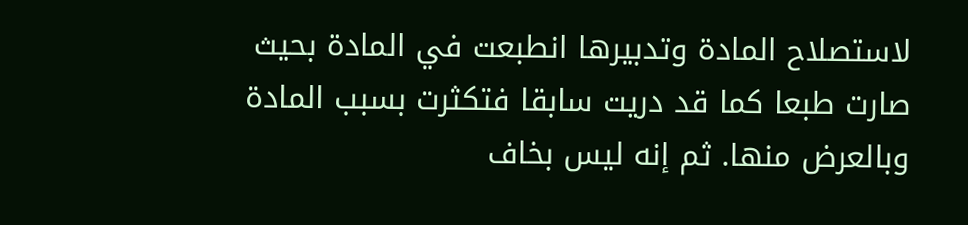لاستصلاح المادة وتدبيرها انطبعت في المادة بحيث صارت طبعا كما قد دريت سابقا فتكثرت بسبب المادة وبالعرض منها. ثم إنه ليس بخاف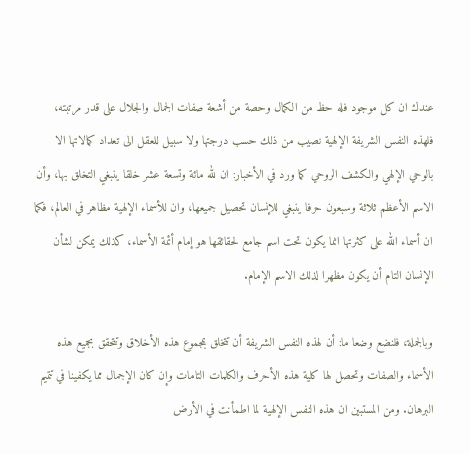عندك ان كل موجود فله حظ من الكمال وحصة من أشعة صفات الجمال والجلال على قدر مرتبته، فلهذه النفس الشريفة الإلهية نصيب من ذلك حسب درجتها ولا سبيل للعقل الى تعداد كمالاتها الا بالوحي الإلهي والكشف الروحي كما ورد في الأخبار: ان لله مائة وتسعة عشر خلقا ينبغي التخلق بها، وأن الاسم الأعظم ثلاثة وسبعون حرفا ينبغي للإنسان تحصيل جميعها، وان للأسماء الإلهية مظاهر في العالم، فكما ان أسماء الله على كثرتها انما يكون تحت اسم جامع لحقائقها هو إمام أئمة الأسماء، كذلك يمكن لشأن الإنسان التام أن يكون مظهرا لذلك الاسم الإمام.

وبالجملة، فلنضع وضعا ما: أن لهذه النفس الشريفة أن تتخلق بمجموع هذه الأخلاق وتتحقق بجميع هذه الأسماء والصفات وتحصل لها كلية هذه الأحرف والكلمات التامات وإن كان الإجمال مما يكفينا في تتميم البرهان. ومن المستبين ان هذه النفس الإلهية لما اطمأنت في الأرض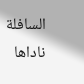السافلة ناداها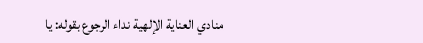منادي العناية الإلهية نداء الرجوع بقوله: يا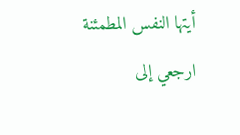أيتها النفس المطمئنة ارجعي إلى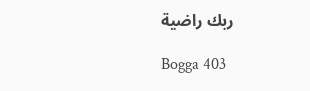ربك راضية

Bogga 403